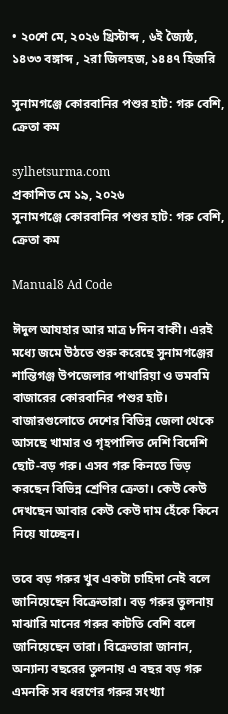• ২০শে মে, ২০২৬ খ্রিস্টাব্দ , ৬ই জ্যৈষ্ঠ, ১৪৩৩ বঙ্গাব্দ , ২রা জিলহজ, ১৪৪৭ হিজরি

সুনামগঞ্জে কোরবানির পশুর হাট: গরু বেশি, ক্রেতা কম

sylhetsurma.com
প্রকাশিত মে ১৯, ২০২৬
সুনামগঞ্জে কোরবানির পশুর হাট: গরু বেশি, ক্রেতা কম

Manual8 Ad Code

ঈদুল আযহার আর মাত্র ৮দিন বাকী। এরই মধ্যে জমে উঠতে শুরু করেছে সুনামগঞ্জের শান্তিগঞ্জ উপজেলার পাথারিয়া ও ভমবমি বাজারের কোরবানির পশুর হাট। বাজারগুলোতে দেশের বিভিন্ন জেলা থেকে আসছে খামার ও গৃহপালিত দেশি বিদেশি ছোট-বড় গরু। এসব গরু কিনতে ভিড় করছেন বিভিন্ন শ্রেণির ক্রেতা। কেউ কেউ দেখছেন আবার কেউ কেউ দাম হেঁকে কিনে নিয়ে যাচ্ছেন।

তবে বড় গরুর খুব একটা চাহিদা নেই বলে জানিয়েছেন বিক্রেতারা। বড় গরুর তুলনায় মাঝারি মানের গরুর কাটতি বেশি বলে জানিয়েছেন তারা। বিক্রেতারা জানান, অন্যান্য বছরের তুলনায় এ বছর বড় গরু এমনকি সব ধরণের গরুর সংখ্যা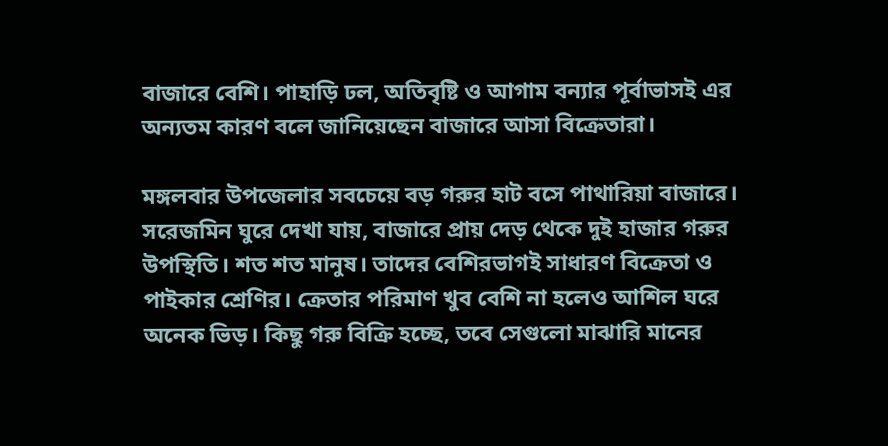বাজারে বেশি। পাহাড়ি ঢল, অতিবৃষ্টি ও আগাম বন্যার পূর্বাভাসই এর অন্যতম কারণ বলে জানিয়েছেন বাজারে আসা বিক্রেতারা।

মঙ্গলবার উপজেলার সবচেয়ে বড় গরুর হাট বসে পাথারিয়া বাজারে। সরেজমিন ঘুরে দেখা যায়, বাজারে প্রায় দেড় থেকে দুই হাজার গরুর উপস্থিতি। শত শত মানুষ। তাদের বেশিরভাগই সাধারণ বিক্রেতা ও পাইকার শ্রেণির। ক্রেতার পরিমাণ খুব বেশি না হলেও আশিল ঘরে অনেক ভিড়। কিছু গরু বিক্রি হচ্ছে, তবে সেগুলো মাঝারি মানের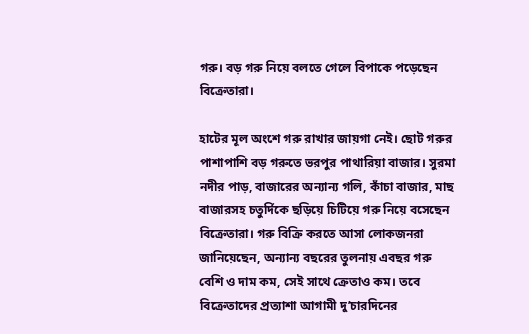গরু। বড় গরু নিয়ে বলতে গেলে বিপাকে পড়েছেন বিক্রেতারা।

হাটের মূল অংশে গরু রাখার জায়গা নেই। ছোট গরুর পাশাপাশি বড় গরুতে ভরপুর পাথারিয়া বাজার। সুরমা নদীর পাড়, বাজারের অন্যান্য গলি, কাঁচা বাজার, মাছ বাজারসহ চতুর্দিকে ছড়িয়ে চিটিয়ে গরু নিয়ে বসেছেন বিক্রেতারা। গরু বিক্রি করতে আসা লোকজনরা জানিয়েছেন, অন্যান্য বছরের তুলনায় এবছর গরু বেশি ও দাম কম, সেই সাথে ক্রেতাও কম। তবে বিক্রেতাদের প্রত্যাশা আগামী দু’চারদিনের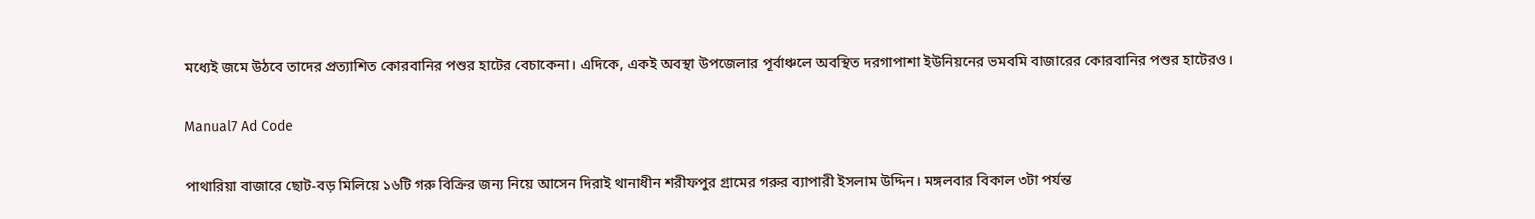মধ্যেই জমে উঠবে তাদের প্রত্যাশিত কোরবানির পশুর হাটের বেচাকেনা। এদিকে, একই অবস্থা উপজেলার পূর্বাঞ্চলে অবস্থিত দরগাপাশা ইউনিয়নের ভমবমি বাজারের কোরবানির পশুর হাটেরও।

Manual7 Ad Code

পাথারিয়া বাজারে ছোট-বড় মিলিয়ে ১৬টি গরু বিক্রির জন্য নিয়ে আসেন দিরাই থানাধীন শরীফপুর গ্রামের গরুর ব্যাপারী ইসলাম উদ্দিন। মঙ্গলবার বিকাল ৩টা পর্যন্ত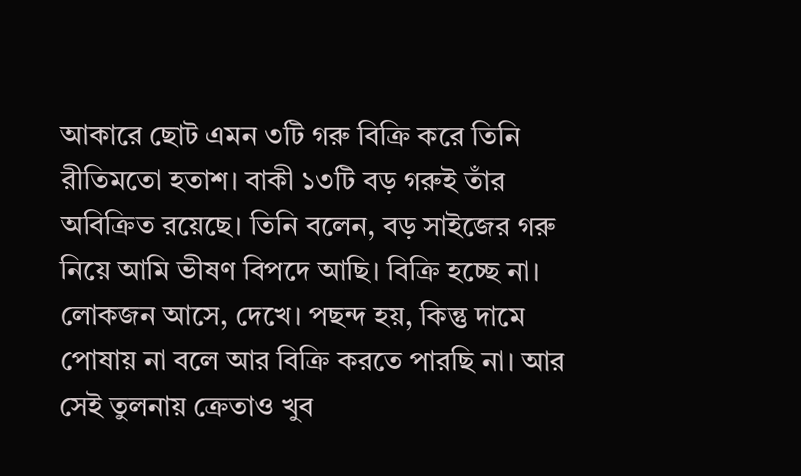আকারে ছোট এমন ৩টি গরু বিক্রি করে তিনি রীতিমতো হতাশ। বাকী ১৩টি বড় গরুই তাঁর অবিক্রিত রয়েছে। তিনি বলেন, বড় সাইজের গরু নিয়ে আমি ভীষণ বিপদে আছি। বিক্রি হচ্ছে না। লোকজন আসে, দেখে। পছন্দ হয়, কিন্তু দামে পোষায় না বলে আর বিক্রি করতে পারছি না। আর সেই তুলনায় ক্রেতাও খুব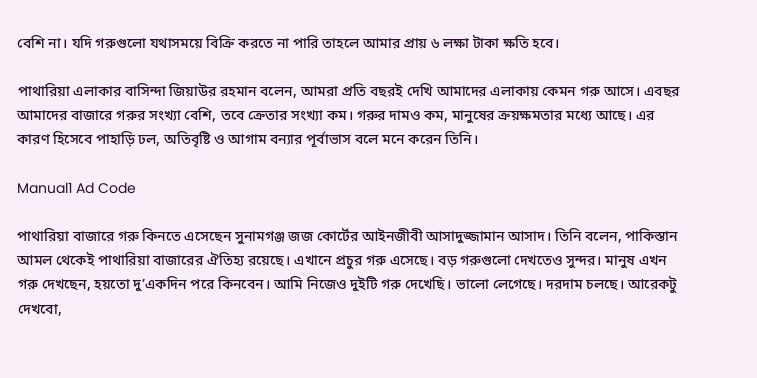বেশি না। যদি গরুগুলো যথাসময়ে বিক্রি করতে না পারি তাহলে আমার প্রায় ৬ লক্ষা টাকা ক্ষতি হবে।

পাথারিয়া এলাকার বাসিন্দা জিয়াউর রহমান বলেন, আমরা প্রতি বছরই দেখি আমাদের এলাকায় কেমন গরু আসে। এবছর আমাদের বাজারে গরুর সংখ্যা বেশি, তবে ক্রেতার সংখ্যা কম। গরুর দামও কম, মানুষের ক্রয়ক্ষমতার মধ্যে আছে। এর কারণ হিসেবে পাহাড়ি ঢল, অতিবৃষ্টি ও আগাম বন্যার পূর্বাভাস বলে মনে করেন তিনি।

Manual1 Ad Code

পাথারিয়া বাজারে গরু কিনতে এসেছেন সুনামগঞ্জ জজ কোর্টের আইনজীবী আসাদুজ্জামান আসাদ। তিনি বলেন, পাকিস্তান আমল থেকেই পাথারিয়া বাজারের ঐতিহ্য রয়েছে। এখানে প্রচুর গরু এসেছে। বড় গরুগুলো দেখতেও সুন্দর। মানুষ এখন গরু দেখছেন, হয়তো দু’একদিন পরে কিনবেন। আমি নিজেও দুইটি গরু দেখেছি। ভালো লেগেছে। দরদাম চলছে। আরেকটু দেখবো,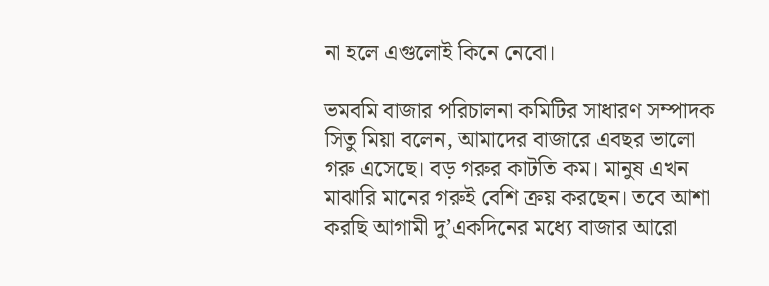না হলে এগুলোই কিনে নেবো।

ভমবমি বাজার পরিচালনা কমিটির সাধারণ সম্পাদক সিতু মিয়া বলেন, আমাদের বাজারে এবছর ভালো গরু এসেছে। বড় গরুর কাটতি কম। মানুষ এখন মাঝারি মানের গরুই বেশি ক্রয় করছেন। তবে আশা করছি আগামী দু’একদিনের মধ্যে বাজার আরো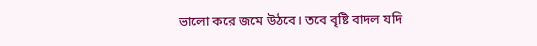ভালো করে জমে উঠবে। তবে বৃষ্টি বাদল যদি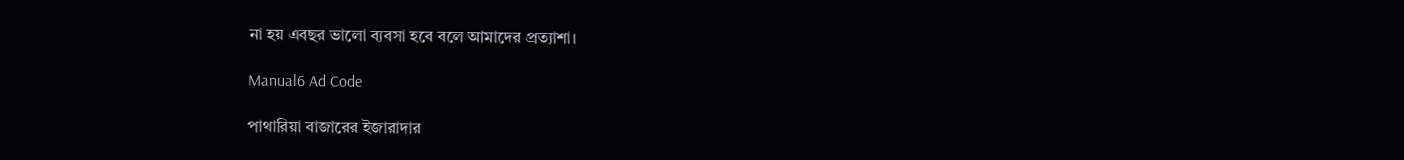না হয় এবছর ভালো ব্যবসা হবে বলে আমাদের প্রত্যাশা।

Manual6 Ad Code

পাথারিয়া বাজারের ইজারাদার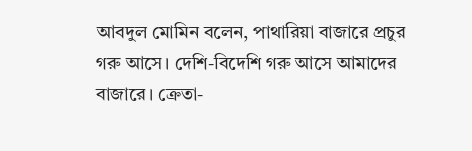আবদুল মোমিন বলেন, পাথারিয়া বাজারে প্রচুর গরু আসে। দেশি-বিদেশি গরু আসে আমাদের বাজারে। ক্রেতা-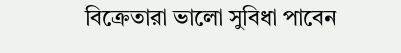বিক্রেতারা ভালো সুবিধা পাবেন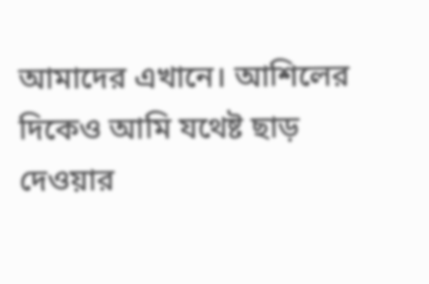আমাদের এখানে। আশিলের দিকেও আমি যথেষ্ট ছাড় দেওয়ার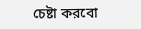চেষ্টা করবো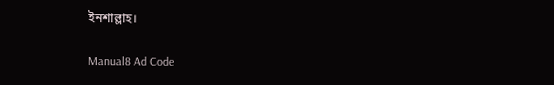ইনশাল্লাহ।

Manual8 Ad Code